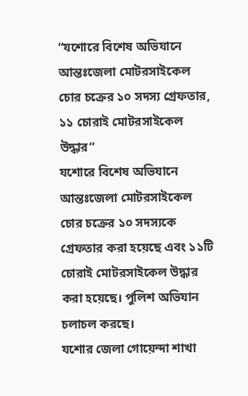“যশোরে বিশেষ অভিযানে আন্তঃজেলা মোটরসাইকেল চোর চক্রের ১০ সদস্য গ্রেফতার, ১১ চোরাই মোটরসাইকেল উদ্ধার”
যশোরে বিশেষ অভিযানে আন্তঃজেলা মোটরসাইকেল চোর চক্রের ১০ সদস্যকে গ্রেফতার করা হয়েছে এবং ১১টি চোরাই মোটরসাইকেল উদ্ধার করা হয়েছে। পুলিশ অভিযান চলাচল করছে।
যশোর জেলা গোয়েন্দা শাখা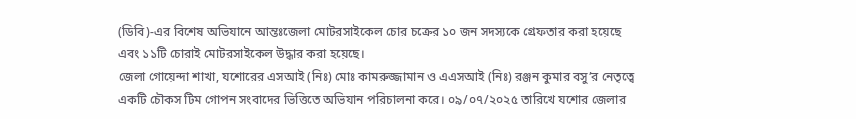(ডিবি)-এর বিশেষ অভিযানে আন্তঃজেলা মোটরসাইকেল চোর চক্রের ১০ জন সদস্যকে গ্রেফতার করা হয়েছে এবং ১১টি চোরাই মোটরসাইকেল উদ্ধার করা হয়েছে।
জেলা গোয়েন্দা শাখা, যশোরের এসআই (নিঃ) মোঃ কামরুজ্জামান ও এএসআই (নিঃ) রঞ্জন কুমার বসু’র নেতৃত্বে একটি চৌকস টিম গোপন সংবাদের ভিত্তিতে অভিযান পরিচালনা করে। ০৯/০৭/২০২৫ তারিখে যশোর জেলার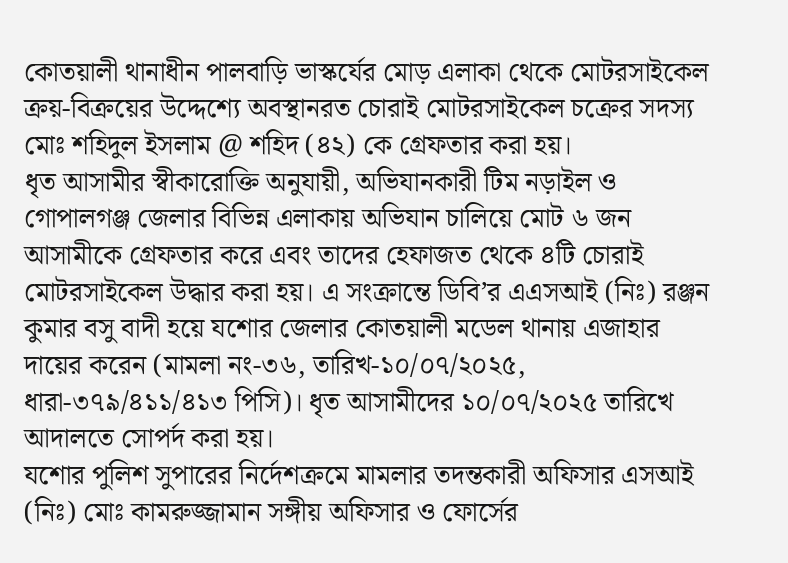কোতয়ালী থানাধীন পালবাড়ি ভাস্কর্যের মোড় এলাকা থেকে মোটরসাইকেল ক্রয়-বিক্রয়ের উদ্দেশ্যে অবস্থানরত চোরাই মোটরসাইকেল চক্রের সদস্য মোঃ শহিদুল ইসলাম @ শহিদ (৪২) কে গ্রেফতার করা হয়।
ধৃত আসামীর স্বীকারোক্তি অনুযায়ী, অভিযানকারী টিম নড়াইল ও গোপালগঞ্জ জেলার বিভিন্ন এলাকায় অভিযান চালিয়ে মোট ৬ জন আসামীকে গ্রেফতার করে এবং তাদের হেফাজত থেকে ৪টি চোরাই মোটরসাইকেল উদ্ধার করা হয়। এ সংক্রান্তে ডিবি’র এএসআই (নিঃ) রঞ্জন কুমার বসু বাদী হয়ে যশোর জেলার কোতয়ালী মডেল থানায় এজাহার দায়ের করেন (মামলা নং-৩৬, তারিখ-১০/০৭/২০২৫, ধারা-৩৭৯/৪১১/৪১৩ পিসি)। ধৃত আসামীদের ১০/০৭/২০২৫ তারিখে আদালতে সোপর্দ করা হয়।
যশোর পুলিশ সুপারের নির্দেশক্রমে মামলার তদন্তকারী অফিসার এসআই (নিঃ) মোঃ কামরুজ্জামান সঙ্গীয় অফিসার ও ফোর্সের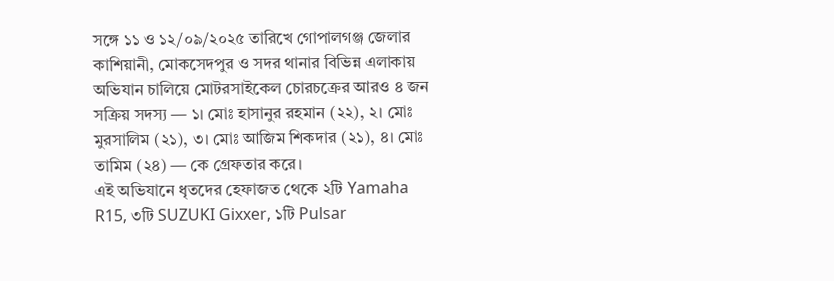সঙ্গে ১১ ও ১২/০৯/২০২৫ তারিখে গোপালগঞ্জ জেলার কাশিয়ানী, মোকসেদপুর ও সদর থানার বিভিন্ন এলাকায় অভিযান চালিয়ে মোটরসাইকেল চোরচক্রের আরও ৪ জন সক্রিয় সদস্য — ১। মোঃ হাসানুর রহমান (২২), ২। মোঃ মুরসালিম (২১), ৩। মোঃ আজিম শিকদার (২১), ৪। মোঃ তামিম (২৪) — কে গ্রেফতার করে।
এই অভিযানে ধৃতদের হেফাজত থেকে ২টি Yamaha R15, ৩টি SUZUKI Gixxer, ১টি Pulsar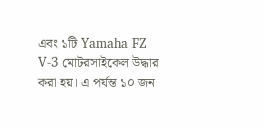এবং ১টি Yamaha FZ V-3 মোটরসাইকেল উদ্ধার করা হয়। এ পর্যন্ত ১০ জন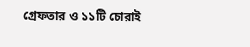গ্রেফতার ও ১১টি চোরাই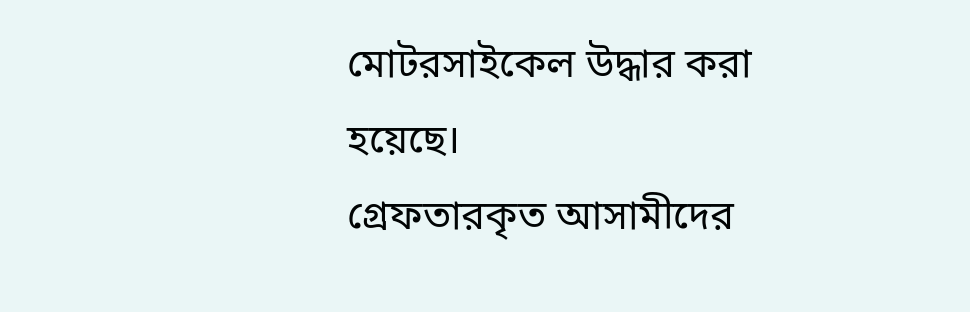মোটরসাইকেল উদ্ধার করা হয়েছে।
গ্রেফতারকৃত আসামীদের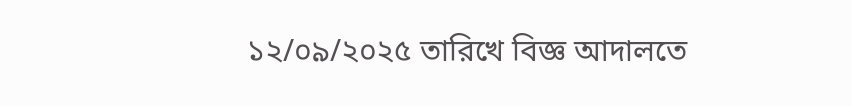১২/০৯/২০২৫ তারিখে বিজ্ঞ আদালতে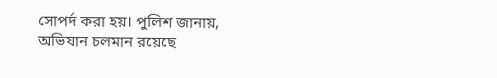সোপর্দ করা হয়। পুলিশ জানায়, অভিযান চলমান রয়েছে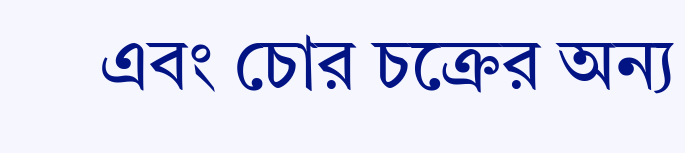এবং চোর চক্রের অন্য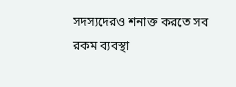সদস্যদেরও শনাক্ত করতে সব রকম ব্যবস্থা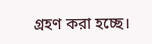গ্রহণ করা হচ্ছে।